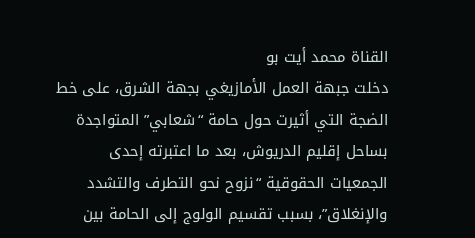القناة محمد أيت بو
دخلت جبهة العمل الأمازيغي بجهة الشرق، على خط الضجة التي أثيرت حول حامة “شعابي” المتواجدة بساحل إقليم الدريوش، بعد ما اعتبرته إحدى الجمعيات الحقوقية “نزوح نحو التطرف والتشدد والإنغلاق”، بسبب تقسيم الولوج إلى الحامة بين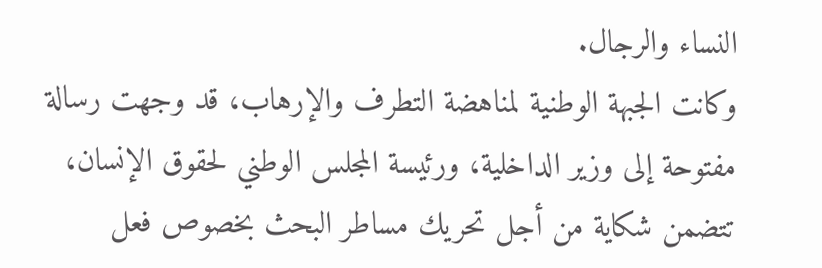النساء والرجال.
وكانت الجبهة الوطنية لمناهضة التطرف والإرهاب، قد وجهت رسالة مفتوحة إلى وزير الداخلية، ورئيسة المجلس الوطني لحقوق الإنسان، تتضمن شكاية من أجل تحريك مساطر البحث بخصوص فعل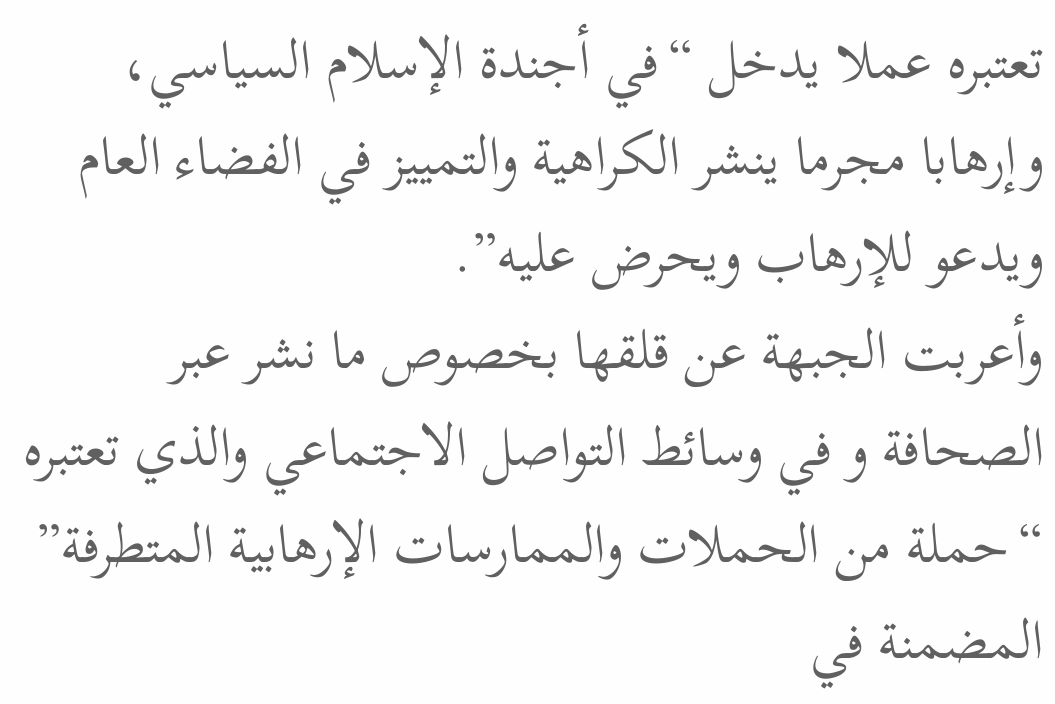تعتبره عملا يدخل “في أجندة الإسلام السياسي، وإرهابا مجرما ينشر الكراهية والتمييز في الفضاء العام ويدعو للإرهاب ويحرض عليه”.
وأعربت الجبهة عن قلقها بخصوص ما نشر عبر الصحافة و في وسائط التواصل الاجتماعي والذي تعتبره “حملة من الحملات والممارسات الإرهابية المتطرفة” المضمنة في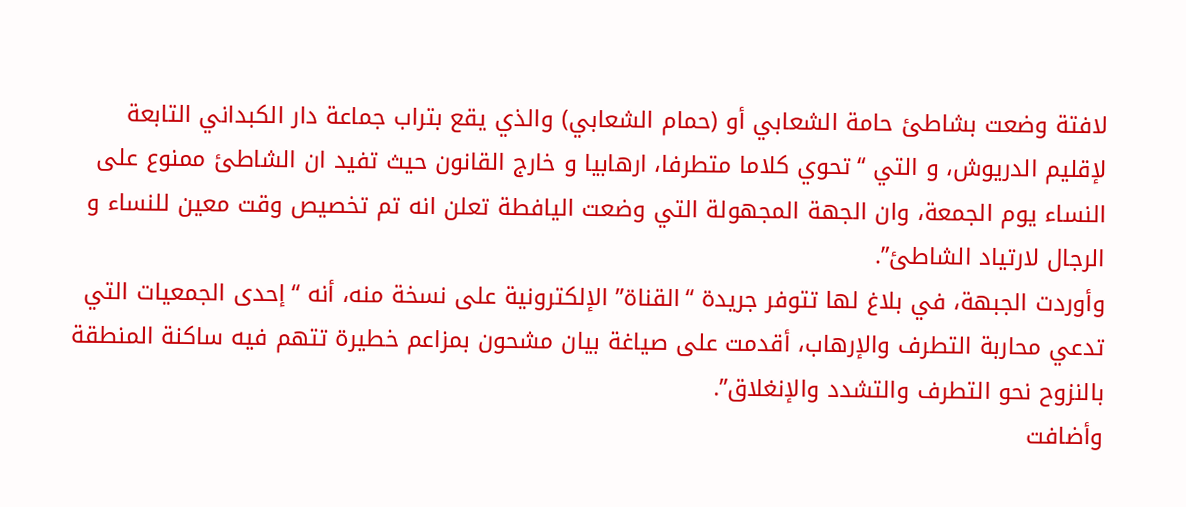لافتة وضعت بشاطئ حامة الشعابي أو (حمام الشعابي) والذي يقع بتراب جماعة دار الكبداني التابعة لإقليم الدريوش، و التي “تحوي كلاما متطرفا، ارهابيا و خارج القانون حيث تفيد ان الشاطئ ممنوع على النساء يوم الجمعة، وان الجهة المجهولة التي وضعت اليافطة تعلن انه تم تخصيص وقت معين للنساء و الرجال لارتياد الشاطئ”.
وأوردت الجبهة، في بلاغ لها تتوفر جريدة “القناة” الإلكترونية على نسخة منه، أنه “إحدى الجمعيات التي تدعي محاربة التطرف والإرهاب، أقدمت على صياغة بيان مشحون بمزاعم خطيرة تتهم فيه ساكنة المنطقة بالنزوح نحو التطرف والتشدد والإنغلاق”.
وأضافت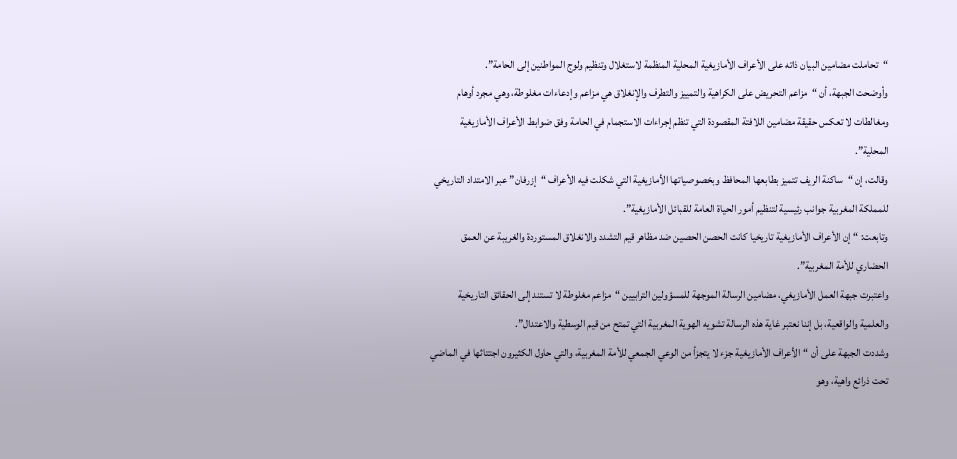“تحاملت مضامين البيان ذاته على الأعراف الأمازيغية المحلية المنظمة لاستغلال وتنظيم ولوج المواطنين إلى الحامة”.
وأوضحت الجبهة، أن “مزاعم التحريض على الكراهية والتمييز والتطرف والإنغلاق هي مزاعم وإدعاءات مغلوطة، وهي مجرد أوهام ومغالطات لا تعكس حقيقة مضامين اللافتة المقصودة التي تنظم إجراءات الاستجمام في الحامة وفق ضوابط الأعراف الأمازيغية المحلية”.
وقالت، إن “ساكنة الريف تتميز بطابعها المحافظ وبخصوصياتها الأمازيغية التي شكلت فيه الأعراف “إزرفان” عبر الامتداد التاريخي للمملكة المغربية جوانب رئيسية لتنظيم أمور الحياة العامة للقبائل الأمازيغية”.
وتابعت: “إن الأعراف الأمازيغية تاريخيا كانت الحصن الحصين ضد مظاهر قيم التشدد والانغلاق المستوردة والغريبة عن العمق الحضاري للأمة المغربية”.
واعتبرت جبهة العمل الأمازيغي، مضامين الرسالة الموجهة للمسؤولين الترابيين “مزاعم مغلوطة لا تستند إلى الحقائق التاريخية والعلمية والواقعية، بل إننا نعتبر غاية هذه الرسالة تشويه الهوية المغربية التي تمتح من قيم الوسطية والاعتدال”.
وشددت الجبهة على أن “الأعراف الأمازيغية جزء لا يتجزأ من الوعي الجمعي للأمة المغربية، والتي حاول الكثيرون اجتتاثها في الماضي تحت ذرائع واهية، وهو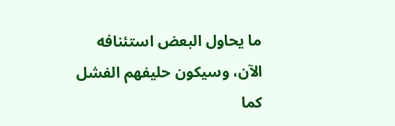ما يحاول البعض استئنافه الآن، وسيكون حليفهم الفشل كما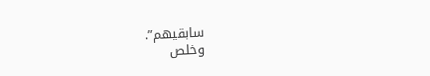سابقيهم”.
وخلص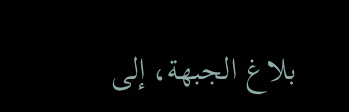بلاغ الجبهة، إلى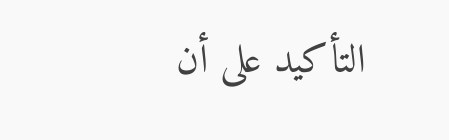التأكيد على أن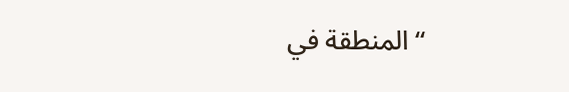“المنطقة في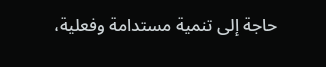حاجة إلى تنمية مستدامة وفعلية،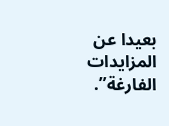بعيدا عن المزايدات الفارغة”.